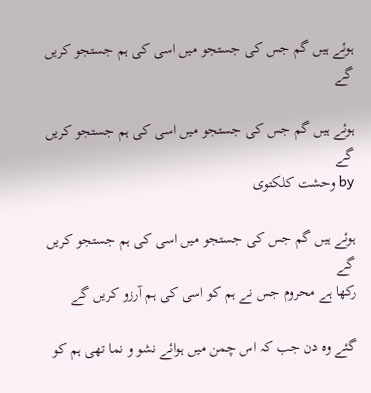ہوئے ہیں گم جس کی جستجو میں اسی کی ہم جستجو کریں گے

ہوئے ہیں گم جس کی جستجو میں اسی کی ہم جستجو کریں گے
by وحشت کلکتوی

ہوئے ہیں گم جس کی جستجو میں اسی کی ہم جستجو کریں گے
رکھا ہے محروم جس نے ہم کو اسی کی ہم آرزو کریں گے

گئے وہ دن جب کہ اس چمن میں ہوائے نشو و نما تھی ہم کو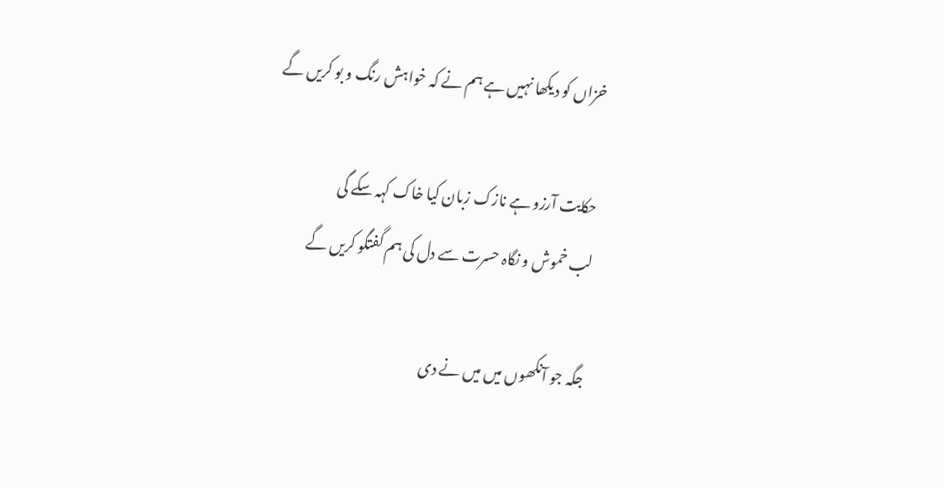خزاں کو دیکھا نہیں ہے ہم نے کہ خواہش رنگ و بو کریں گے

حکایت آرزو ہے نازک زبان کیا خاک کہہ سکے گی
لب خموش و نگاہ حسرت سے دل کی ہم گفتگو کریں گے

جگہ جو آنکھوں میں میں نے دی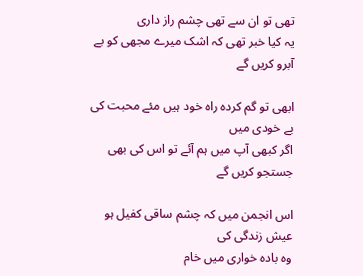تھی تو ان سے تھی چشم راز داری
یہ کیا خبر تھی کہ اشک میرے مجھی کو بے آبرو کریں گے

ابھی تو گم کردہ راہ خود ہیں مئے محبت کی بے خودی میں
اگر کبھی آپ میں ہم آئے تو اس کی بھی جستجو کریں گے

اس انجمن میں کہ چشم ساقی کفیل ہو عیش زندگی کی
وہ بادہ خواری میں خام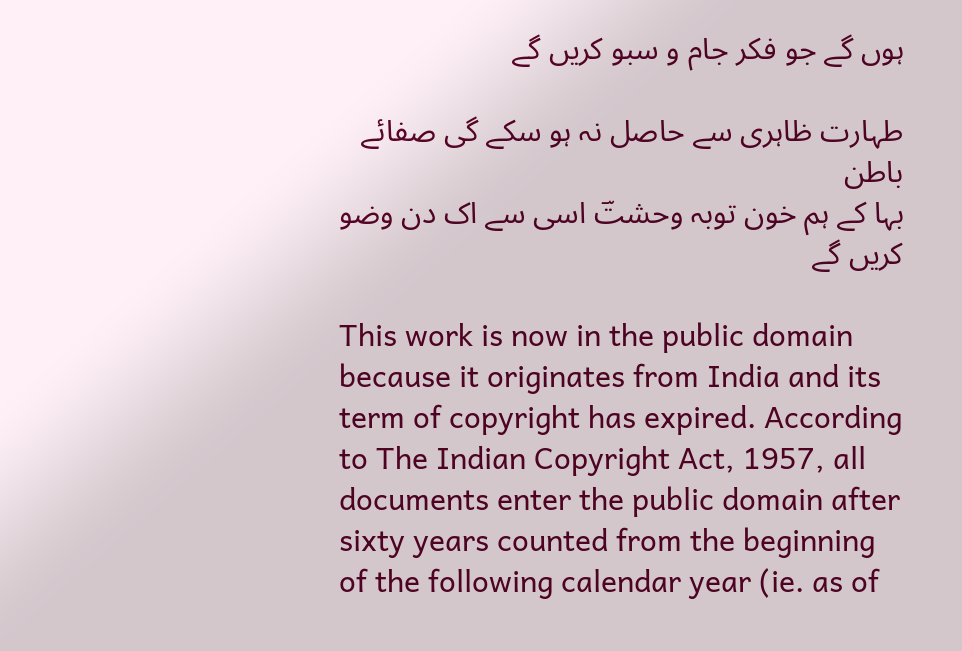ہوں گے جو فکر جام و سبو کریں گے

طہارت ظاہری سے حاصل نہ ہو سکے گی صفائے باطن
بہا کے ہم خون توبہ وحشتؔ اسی سے اک دن وضو کریں گے

This work is now in the public domain because it originates from India and its term of copyright has expired. According to The Indian Copyright Act, 1957, all documents enter the public domain after sixty years counted from the beginning of the following calendar year (ie. as of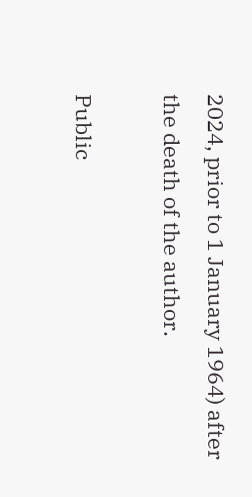2024, prior to 1 January 1964) after the death of the author.

Public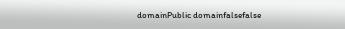domainPublic domainfalsefalse